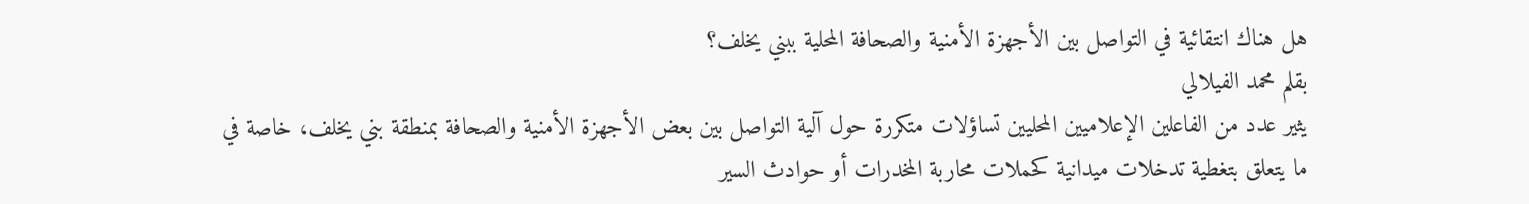هل هناك انتقائية في التواصل بين الأجهزة الأمنية والصحافة المحلية ببني يخلف؟
بقلم محمد الفيلالي
يثير عدد من الفاعلين الإعلاميين المحليين تساؤلات متكررة حول آلية التواصل بين بعض الأجهزة الأمنية والصحافة بمنطقة بني يخلف، خاصة في ما يتعلق بتغطية تدخلات ميدانية كحملات محاربة المخدرات أو حوادث السير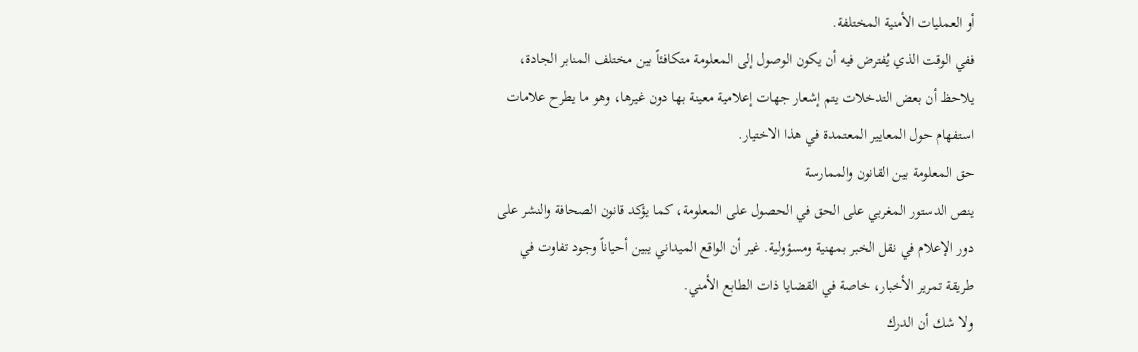أو العمليات الأمنية المختلفة.
ففي الوقت الذي يُفترض فيه أن يكون الوصول إلى المعلومة متكافئاً بين مختلف المنابر الجادة، يلاحظ أن بعض التدخلات يتم إشعار جهات إعلامية معينة بها دون غيرها، وهو ما يطرح علامات استفهام حول المعايير المعتمدة في هذا الاختيار.
حق المعلومة بين القانون والممارسة
ينص الدستور المغربي على الحق في الحصول على المعلومة، كما يؤكد قانون الصحافة والنشر على دور الإعلام في نقل الخبر بمهنية ومسؤولية. غير أن الواقع الميداني يبين أحياناً وجود تفاوت في طريقة تمرير الأخبار، خاصة في القضايا ذات الطابع الأمني.
ولا شك أن الدرك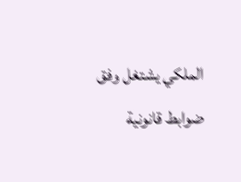الملكي يشتغل وفق ضوابط قانونية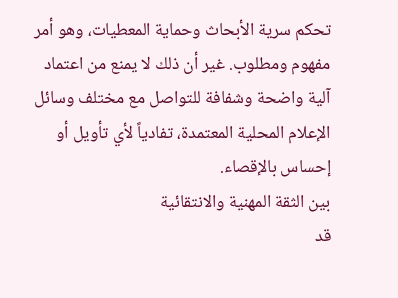تحكم سرية الأبحاث وحماية المعطيات، وهو أمر مفهوم ومطلوب. غير أن ذلك لا يمنع من اعتماد آلية واضحة وشفافة للتواصل مع مختلف وسائل الإعلام المحلية المعتمدة، تفادياً لأي تأويل أو إحساس بالإقصاء.
بين الثقة المهنية والانتقائية
قد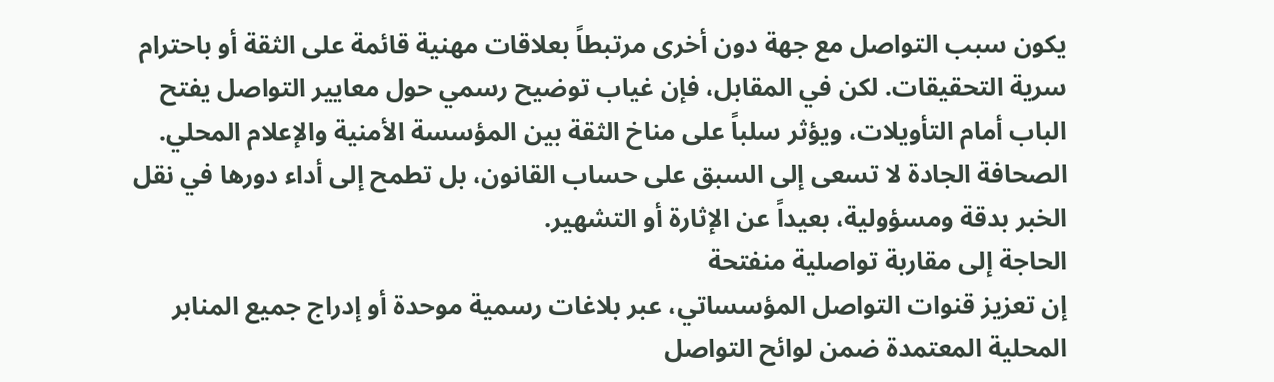يكون سبب التواصل مع جهة دون أخرى مرتبطاً بعلاقات مهنية قائمة على الثقة أو باحترام سرية التحقيقات. لكن في المقابل، فإن غياب توضيح رسمي حول معايير التواصل يفتح الباب أمام التأويلات، ويؤثر سلباً على مناخ الثقة بين المؤسسة الأمنية والإعلام المحلي.
الصحافة الجادة لا تسعى إلى السبق على حساب القانون، بل تطمح إلى أداء دورها في نقل الخبر بدقة ومسؤولية، بعيداً عن الإثارة أو التشهير.
الحاجة إلى مقاربة تواصلية منفتحة
إن تعزيز قنوات التواصل المؤسساتي، عبر بلاغات رسمية موحدة أو إدراج جميع المنابر المحلية المعتمدة ضمن لوائح التواصل